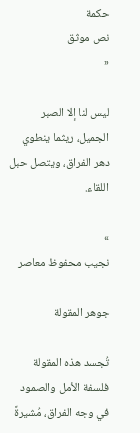حكمة
نص موثق
«

ليس لنا إلا الصبر الجميل، ريثما ينطوي دهر الفراق، ويتصل حبل اللقاء.

»
نجيب محفوظ معاصر

جوهر المقولة

تُجسد هذه المقولة فلسفة الأمل والصمود في وجه الفراق، مُشيرةً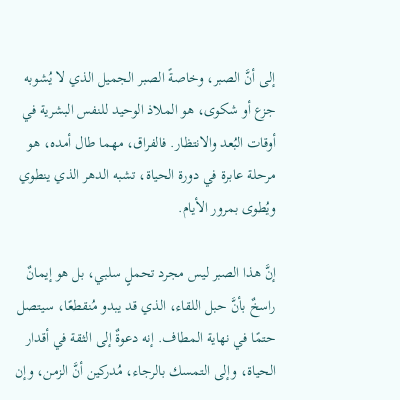إلى أنَّ الصبر، وخاصةً الصبر الجميل الذي لا يُشوبه جزع أو شكوى، هو الملاذ الوحيد للنفس البشرية في أوقات البُعد والانتظار. فالفراق، مهما طال أمده، هو مرحلة عابرة في دورة الحياة، تشبه الدهر الذي ينطوي ويُطوى بمرور الأيام.

إنَّ هذا الصبر ليس مجرد تحملٍ سلبي، بل هو إيمانٌ راسخٌ بأنَّ حبل اللقاء، الذي قد يبدو مُنقطعًا، سيتصل حتمًا في نهاية المطاف. إنه دعوةٌ إلى الثقة في أقدار الحياة، وإلى التمسك بالرجاء، مُدركين أنَّ الزمن، وإن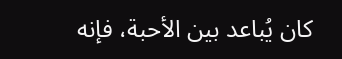كان يُباعد بين الأحبة، فإنه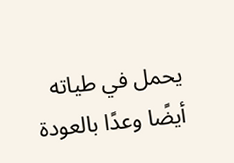يحمل في طياته أيضًا وعدًا بالعودة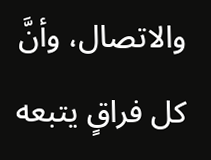والاتصال، وأنَّ كل فراقٍ يتبعه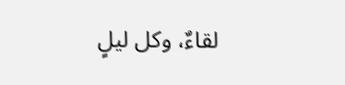لقاءٌ، وكل ليلٍ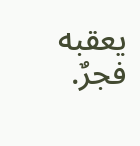يعقبه فجرٌ.